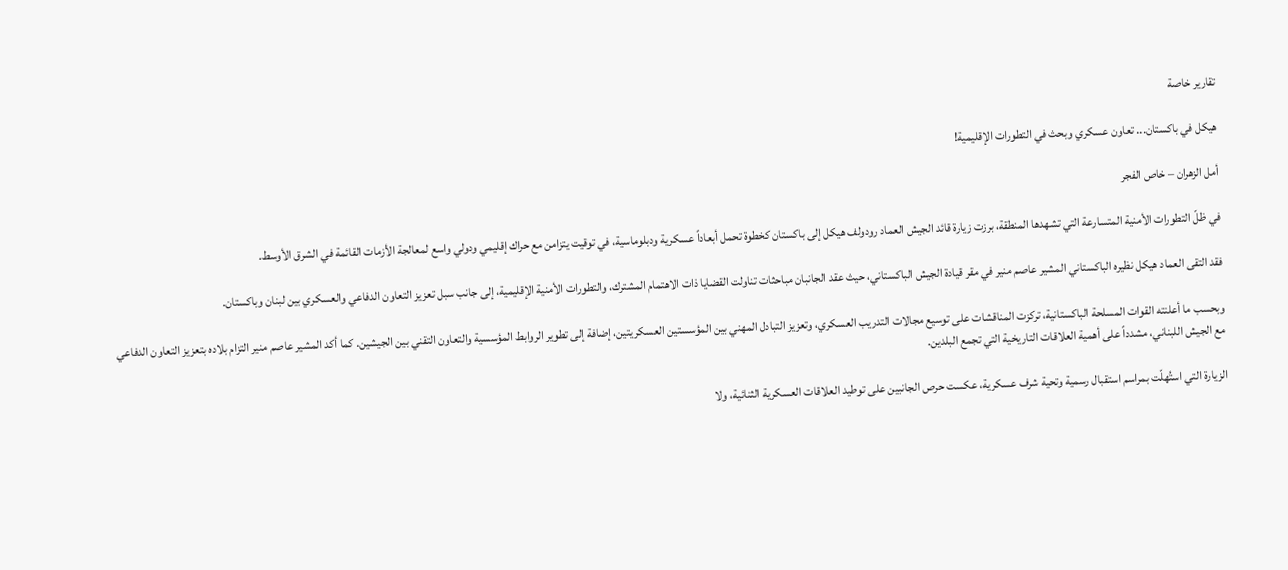تقارير خاصة

هيكل في باكستان... تعاون عسكري وبحث في التطورات الإقليمية!

أمل الزهران – خاص الفجر

في ظلّ التطورات الأمنية المتسارعة التي تشهدها المنطقة، برزت زيارة قائد الجيش العماد رودولف هيكل إلى باكستان كخطوة تحمل أبعاداً عسكرية ودبلوماسية، في توقيت يتزامن مع حراك إقليمي ودولي واسع لمعالجة الأزمات القائمة في الشرق الأوسط.

فقد التقى العماد هيكل نظيره الباكستاني المشير عاصم منير في مقر قيادة الجيش الباكستاني، حيث عقد الجانبان مباحثات تناولت القضايا ذات الاهتمام المشترك، والتطورات الأمنية الإقليمية، إلى جانب سبل تعزيز التعاون الدفاعي والعسكري بين لبنان وباكستان.

وبحسب ما أعلنته القوات المسلحة الباكستانية، تركزت المناقشات على توسيع مجالات التدريب العسكري، وتعزيز التبادل المهني بين المؤسستين العسكريتين، إضافة إلى تطوير الروابط المؤسسية والتعاون التقني بين الجيشين. كما أكد المشير عاصم منير التزام بلاده بتعزيز التعاون الدفاعي مع الجيش اللبناني، مشدداً على أهمية العلاقات التاريخية التي تجمع البلدين.

الزيارة التي استُهلّت بمراسم استقبال رسمية وتحية شرف عسكرية، عكست حرص الجانبين على توطيد العلاقات العسكرية الثنائية، ولا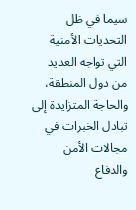سيما في ظل التحديات الأمنية التي تواجه العديد من دول المنطقة، والحاجة المتزايدة إلى تبادل الخبرات في مجالات الأمن والدفاع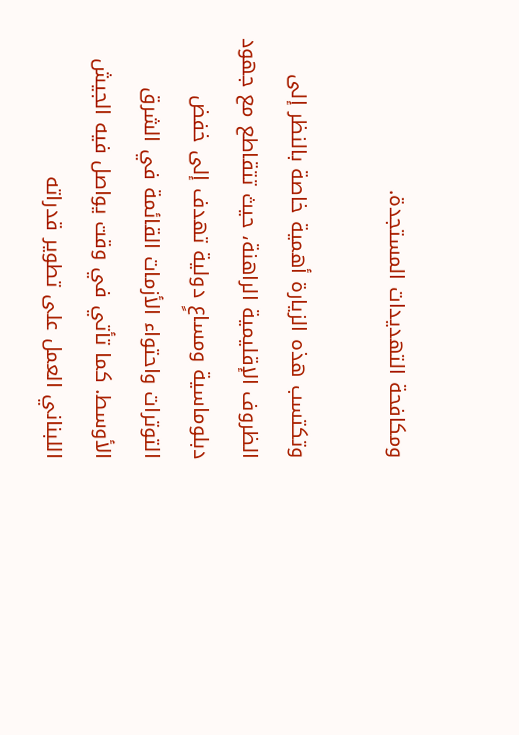ومكافحة التهديدات المستجدة.

وتكتسب هذه الزيارة أهمية خاصة بالنظر إلى الظروف الإقليمية الراهنة، حيث تتقاطع مع جهود دبلوماسية ومساعٍ دولية تهدف إلى خفض التوترات واحتواء الأزمات القائمة في الشرق الأوسط. كما تأتي في وقت يواصل فيه الجيش اللبناني العمل على تطوير قدراته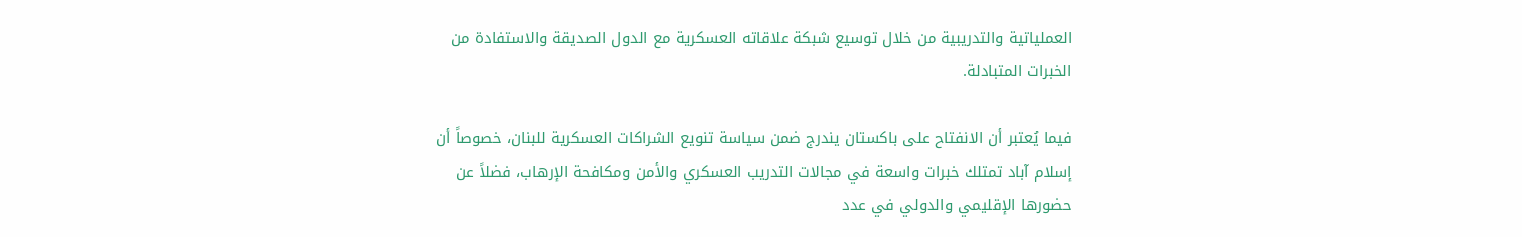العملياتية والتدريبية من خلال توسيع شبكة علاقاته العسكرية مع الدول الصديقة والاستفادة من الخبرات المتبادلة.

فيما يُعتبر أن الانفتاح على باكستان يندرج ضمن سياسة تنويع الشراكات العسكرية للبنان، خصوصاً أن إسلام آباد تمتلك خبرات واسعة في مجالات التدريب العسكري والأمن ومكافحة الإرهاب، فضلاً عن حضورها الإقليمي والدولي في عدد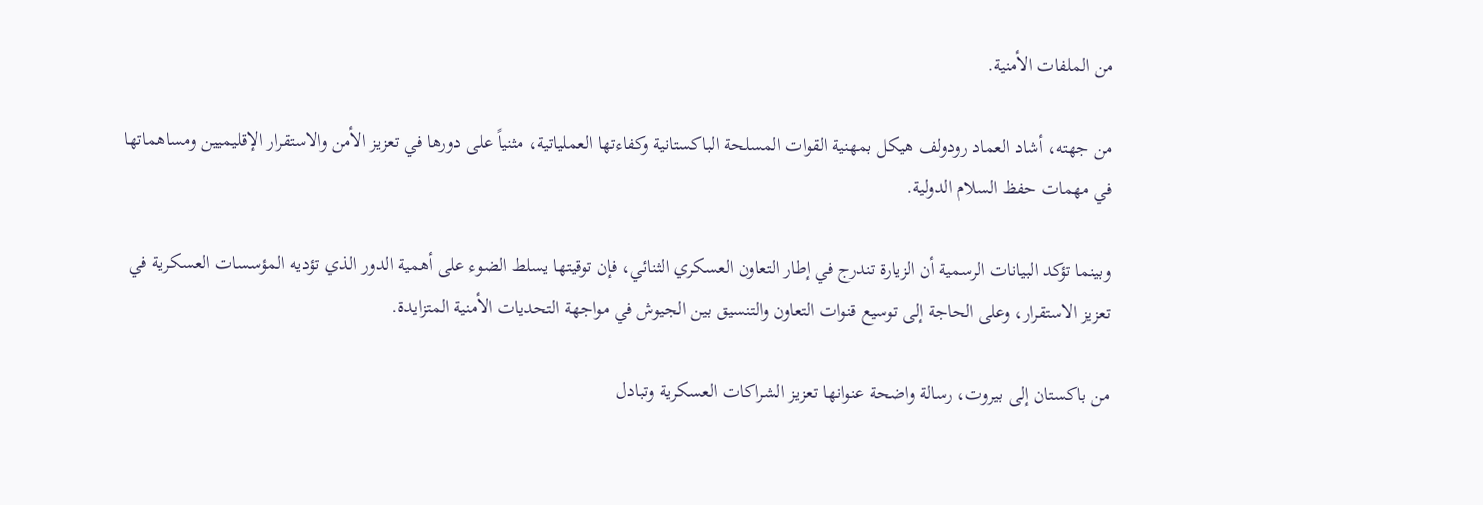من الملفات الأمنية.

من جهته، أشاد العماد رودولف هيكل بمهنية القوات المسلحة الباكستانية وكفاءتها العملياتية، مثنياً على دورها في تعزيز الأمن والاستقرار الإقليميين ومساهماتها في مهمات حفظ السلام الدولية.

وبينما تؤكد البيانات الرسمية أن الزيارة تندرج في إطار التعاون العسكري الثنائي، فإن توقيتها يسلط الضوء على أهمية الدور الذي تؤديه المؤسسات العسكرية في تعزيز الاستقرار، وعلى الحاجة إلى توسيع قنوات التعاون والتنسيق بين الجيوش في مواجهة التحديات الأمنية المتزايدة.

من باكستان إلى بيروت، رسالة واضحة عنوانها تعزيز الشراكات العسكرية وتبادل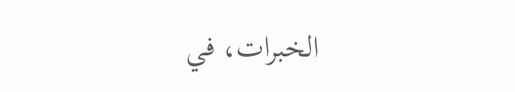الخبرات، في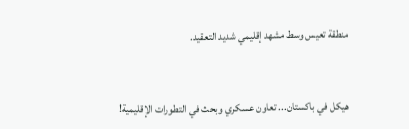منطقة تعيس وسط مشهد إقليمي شديد التعقيد.


هيكل في باكستان... تعاون عسكري وبحث في التطورات الإقليمية!